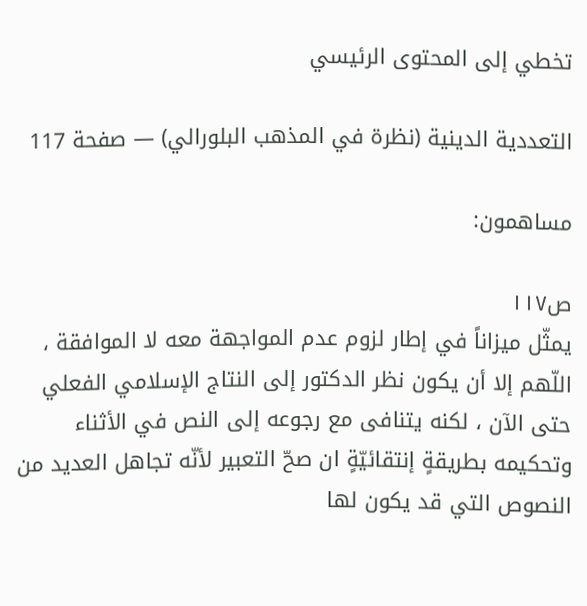تخطي إلى المحتوى الرئيسي

التعددية الدينية (نظرة في المذهب البلورالي) — صفحة 117

مساهمون:

ص١١٧
يمثّل ميزاناً في إطار لزوم عدم المواجهة معه لا الموافقة ، اللّهم إلا أن يكون نظر الدكتور إلى النتاج الإسلامي الفعلي حتى الآن ، لكنه يتنافى مع رجوعه إلى النص في الأثناء وتحكيمه بطريقةٍ إنتقائيّةٍ ان صحّ التعبير لأنّه تجاهل العديد من النصوص التي قد يكون لها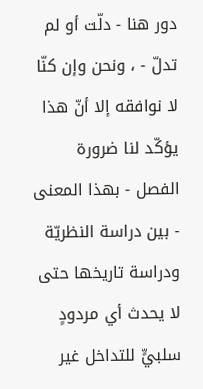دور هنا - دلّت أو لم تدلّ - ، ونحن وإن كنّا لا نوافقه إلا أنّ هذا يؤكّد لنا ضرورة الفصل - بهذا المعنى - بين دراسة النظريّة ودراسة تاريخها حتى لا يحدث أي مردودٍ سلبيٍّ للتداخل غير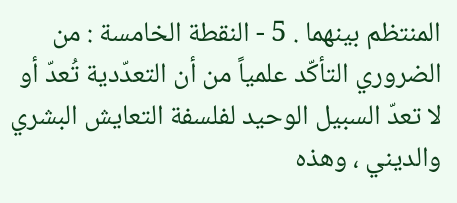المنتظم بينهما . 5 - النقطة الخامسة : من الضروري التأكّد علمياً من أن التعدّدية تُعدّ أو لا تعدّ السبيل الوحيد لفلسفة التعايش البشري والديني ، وهذه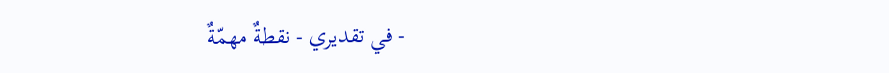- في تقديري - نقطةٌ مهمّةٌ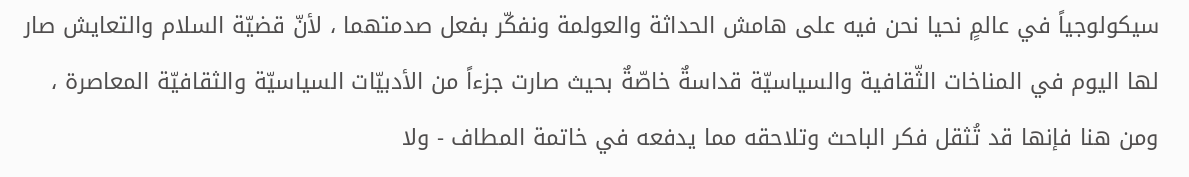سيكولوجياً في عالمٍ نحيا نحن فيه على هامش الحداثة والعولمة ونفكّر بفعل صدمتهما ، لأنّ قضيّة السلام والتعايش صار لها اليوم في المناخات الثّقافية والسياسيّة قداسةٌ خاصّةٌ بحيث صارت جزءاً من الأدبيّات السياسيّة والثقافيّة المعاصرة ، ومن هنا فإنها قد تُثقل فكر الباحث وتلاحقه مما يدفعه في خاتمة المطاف - ولا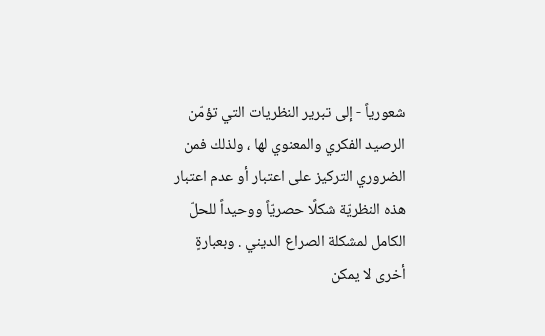شعورياً - إلى تبرير النظريات التي تؤمّن الرصيد الفكري والمعنوي لها ، ولذلك فمن الضروري التركيز على اعتبار أو عدم اعتبار هذه النظريّة شكلًا حصريّاً ووحيداً للحلّ الكامل لمشكلة الصراع الديني . وبعبارةٍ أخرى لا يمكن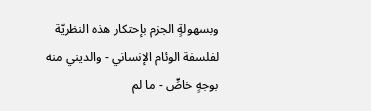وبسهولةٍ الجزم بإحتكار هذه النظريّة لفلسفة الوئام الإنساني - والديني منه بوجهٍ خاصٍّ - ما لم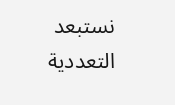نستبعد
التعددية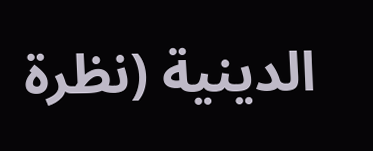الدينية (نظرة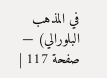في المذهب البلورالي) — صفحة 117 |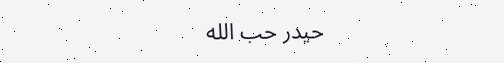حيدر حب الله